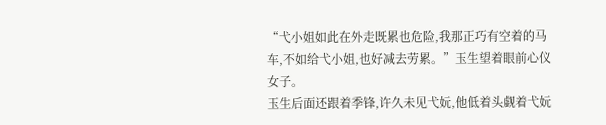“弋小姐如此在外走既累也危险,我那正巧有空着的马车,不如给弋小姐,也好减去劳累。”玉生望着眼前心仪女子。
玉生后面还跟着季锋,许久未见弋妧,他低着头觑着弋妧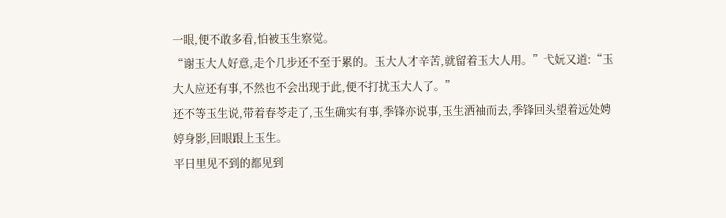一眼,便不敢多看,怕被玉生察觉。
“谢玉大人好意,走个几步还不至于累的。玉大人才辛苦,就留着玉大人用。”弋妧又道:“玉大人应还有事,不然也不会出现于此,便不打扰玉大人了。”
还不等玉生说,带着春苓走了,玉生确实有事,季锋亦说事,玉生洒袖而去,季锋回头望着远处娉婷身影,回眼跟上玉生。
平日里见不到的都见到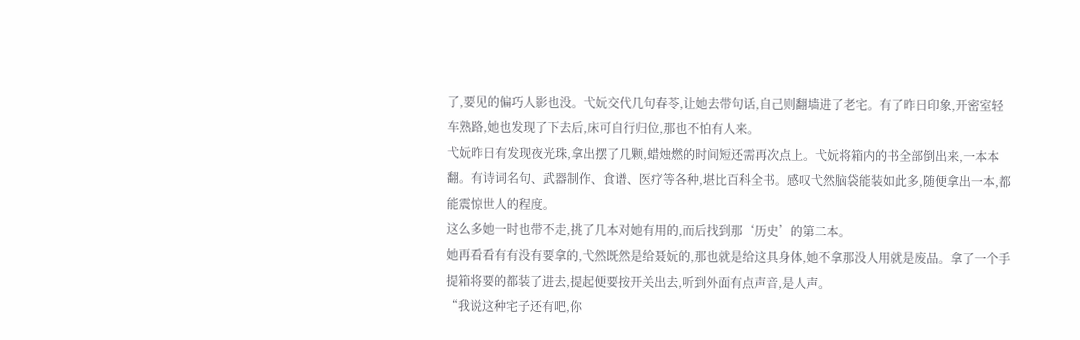了,要见的偏巧人影也没。弋妧交代几句春苓,让她去带句话,自己则翻墙进了老宅。有了昨日印象,开密室轻车熟路,她也发现了下去后,床可自行归位,那也不怕有人来。
弋妧昨日有发现夜光珠,拿出摆了几颗,蜡烛燃的时间短还需再次点上。弋妧将箱内的书全部倒出来,一本本翻。有诗词名句、武器制作、食谱、医疗等各种,堪比百科全书。感叹弋然脑袋能装如此多,随便拿出一本,都能震惊世人的程度。
这么多她一时也带不走,挑了几本对她有用的,而后找到那‘历史’的第二本。
她再看看有有没有要拿的,弋然既然是给聂妧的,那也就是给这具身体,她不拿那没人用就是废品。拿了一个手提箱将要的都装了进去,提起便要按开关出去,听到外面有点声音,是人声。
“我说这种宅子还有吧,你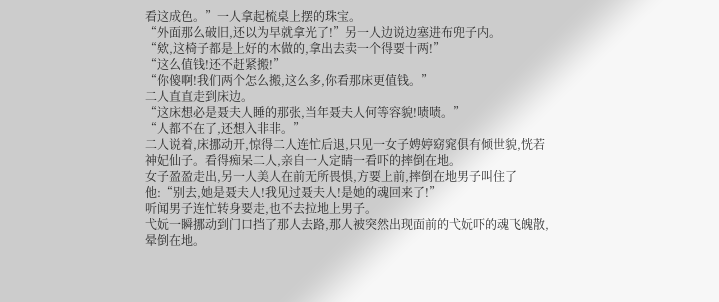看这成色。”一人拿起梳桌上摆的珠宝。
“外面那么破旧,还以为早就拿光了!”另一人边说边塞进布兜子内。
“欸,这椅子都是上好的木做的,拿出去卖一个得要十两!”
“这么值钱!还不赶紧搬!”
“你傻啊!我们两个怎么搬,这么多,你看那床更值钱。”
二人直直走到床边。
“这床想必是聂夫人睡的那张,当年聂夫人何等容貌!啧啧。”
“人都不在了,还想入非非。”
二人说着,床挪动开,惊得二人连忙后退,只见一女子娉婷窈窕俱有倾世貌,恍若神妃仙子。看得痴呆二人,亲自一人定睛一看吓的摔倒在地。
女子盈盈走出,另一人美人在前无所畏惧,方要上前,摔倒在地男子叫住了他:“别去,她是聂夫人!我见过聂夫人!是她的魂回来了!”
听闻男子连忙转身要走,也不去拉地上男子。
弋妧一瞬挪动到门口挡了那人去路,那人被突然出现面前的弋妧吓的魂飞魄散,晕倒在地。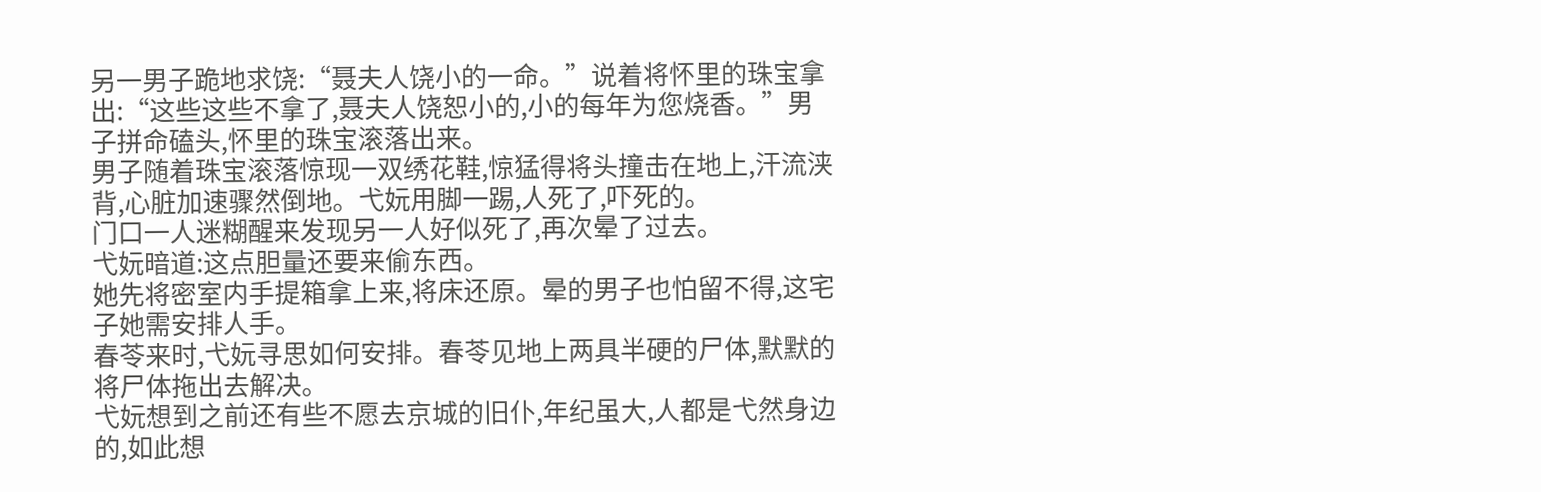另一男子跪地求饶:“聂夫人饶小的一命。”说着将怀里的珠宝拿出:“这些这些不拿了,聂夫人饶恕小的,小的每年为您烧香。”男子拼命磕头,怀里的珠宝滚落出来。
男子随着珠宝滚落惊现一双绣花鞋,惊猛得将头撞击在地上,汗流浃背,心脏加速骤然倒地。弋妧用脚一踢,人死了,吓死的。
门口一人迷糊醒来发现另一人好似死了,再次晕了过去。
弋妧暗道:这点胆量还要来偷东西。
她先将密室内手提箱拿上来,将床还原。晕的男子也怕留不得,这宅子她需安排人手。
春苓来时,弋妧寻思如何安排。春苓见地上两具半硬的尸体,默默的将尸体拖出去解决。
弋妧想到之前还有些不愿去京城的旧仆,年纪虽大,人都是弋然身边的,如此想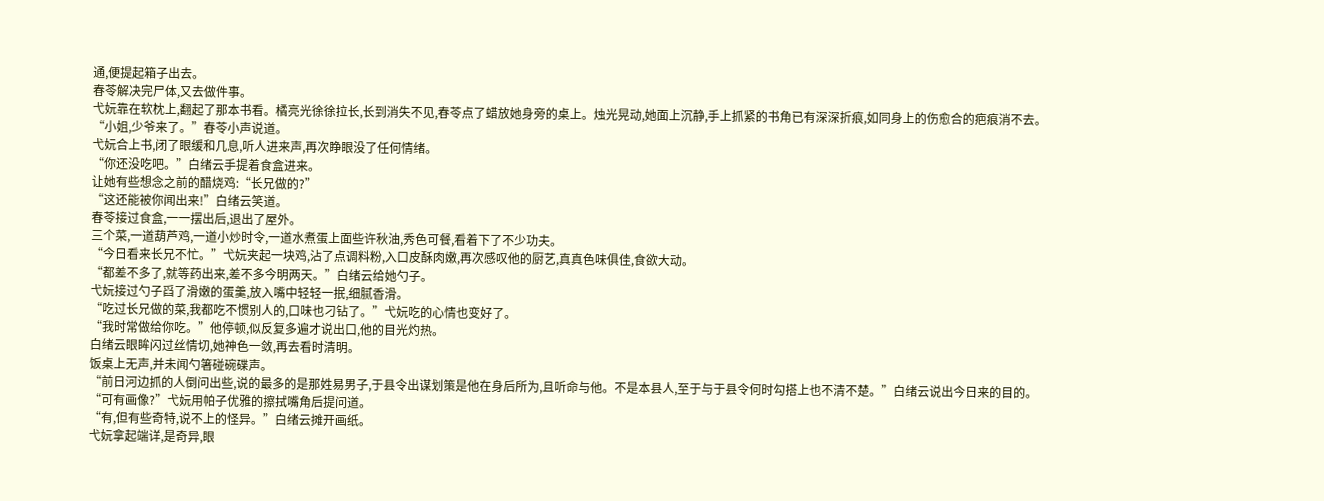通,便提起箱子出去。
春苓解决完尸体,又去做件事。
弋妧靠在软枕上,翻起了那本书看。橘亮光徐徐拉长,长到消失不见,春苓点了蜡放她身旁的桌上。烛光晃动,她面上沉静,手上抓紧的书角已有深深折痕,如同身上的伤愈合的疤痕消不去。
“小姐,少爷来了。”春苓小声说道。
弋妧合上书,闭了眼缓和几息,听人进来声,再次睁眼没了任何情绪。
“你还没吃吧。”白绪云手提着食盒进来。
让她有些想念之前的醋烧鸡:“长兄做的?”
“这还能被你闻出来!”白绪云笑道。
春苓接过食盒,一一摆出后,退出了屋外。
三个菜,一道葫芦鸡,一道小炒时令,一道水煮蛋上面些许秋油,秀色可餐,看着下了不少功夫。
“今日看来长兄不忙。”弋妧夹起一块鸡,沾了点调料粉,入口皮酥肉嫩,再次感叹他的厨艺,真真色味俱佳,食欲大动。
“都差不多了,就等药出来,差不多今明两天。”白绪云给她勺子。
弋妧接过勺子舀了滑嫩的蛋羹,放入嘴中轻轻一抿,细腻香滑。
“吃过长兄做的菜,我都吃不惯别人的,口味也刁钻了。”弋妧吃的心情也变好了。
“我时常做给你吃。”他停顿,似反复多遍才说出口,他的目光灼热。
白绪云眼眸闪过丝情切,她神色一敛,再去看时清明。
饭桌上无声,并未闻勺箸碰碗碟声。
“前日河边抓的人倒问出些,说的最多的是那姓易男子,于县令出谋划策是他在身后所为,且听命与他。不是本县人,至于与于县令何时勾搭上也不清不楚。”白绪云说出今日来的目的。
“可有画像?”弋妧用帕子优雅的擦拭嘴角后提问道。
“有,但有些奇特,说不上的怪异。”白绪云摊开画纸。
弋妧拿起端详,是奇异,眼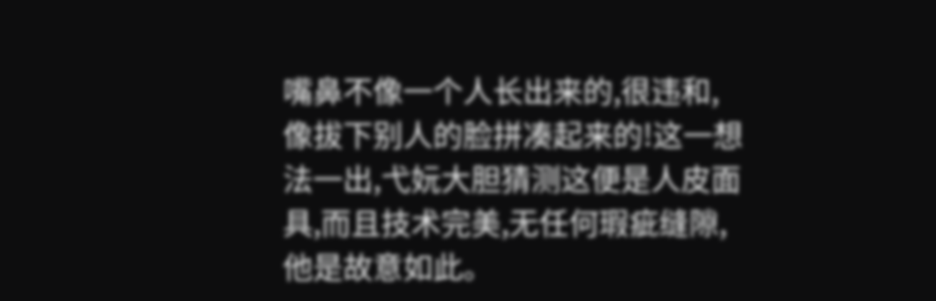嘴鼻不像一个人长出来的,很违和,像拔下别人的脸拼凑起来的!这一想法一出,弋妧大胆猜测这便是人皮面具,而且技术完美,无任何瑕疵缝隙,他是故意如此。